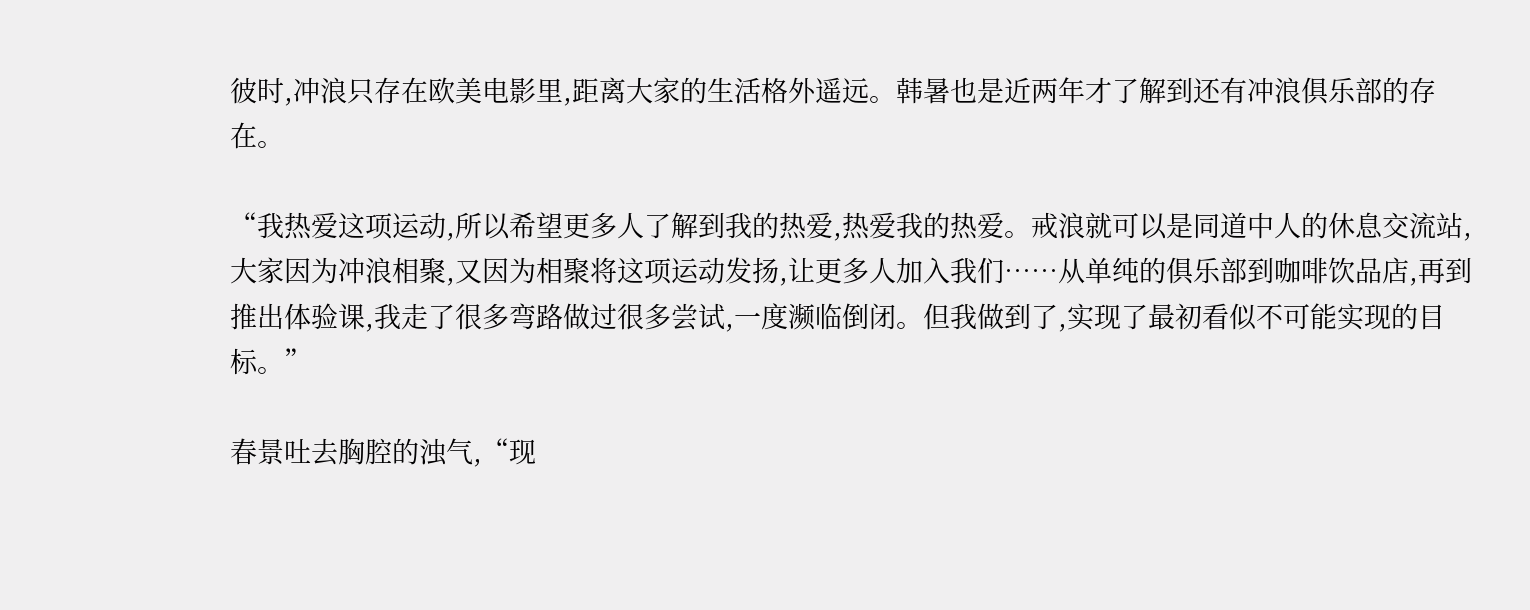彼时,冲浪只存在欧美电影里,距离大家的生活格外遥远。韩暑也是近两年才了解到还有冲浪俱乐部的存在。

“我热爱这项运动,所以希望更多人了解到我的热爱,热爱我的热爱。戒浪就可以是同道中人的休息交流站,大家因为冲浪相聚,又因为相聚将这项运动发扬,让更多人加入我们……从单纯的俱乐部到咖啡饮品店,再到推出体验课,我走了很多弯路做过很多尝试,一度濒临倒闭。但我做到了,实现了最初看似不可能实现的目标。”

春景吐去胸腔的浊气,“现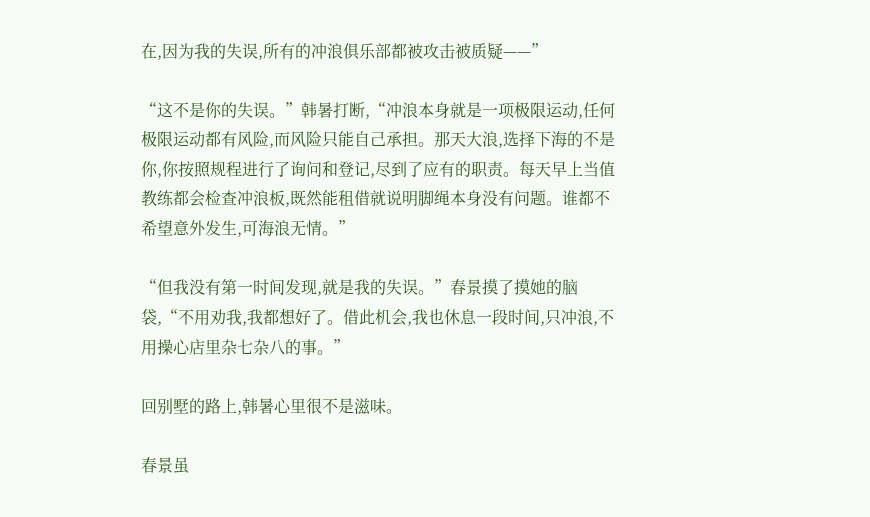在,因为我的失误,所有的冲浪俱乐部都被攻击被质疑——”

“这不是你的失误。”韩暑打断,“冲浪本身就是一项极限运动,任何极限运动都有风险,而风险只能自己承担。那天大浪,选择下海的不是你,你按照规程进行了询问和登记,尽到了应有的职责。每天早上当值教练都会检查冲浪板,既然能租借就说明脚绳本身没有问题。谁都不希望意外发生,可海浪无情。”

“但我没有第一时间发现,就是我的失误。”春景摸了摸她的脑袋,“不用劝我,我都想好了。借此机会,我也休息一段时间,只冲浪,不用操心店里杂七杂八的事。”

回别墅的路上,韩暑心里很不是滋味。

春景虽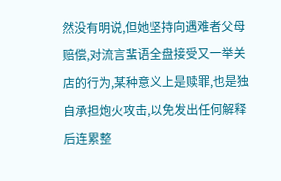然没有明说,但她坚持向遇难者父母赔偿,对流言蜚语全盘接受又一举关店的行为,某种意义上是赎罪,也是独自承担炮火攻击,以免发出任何解释后连累整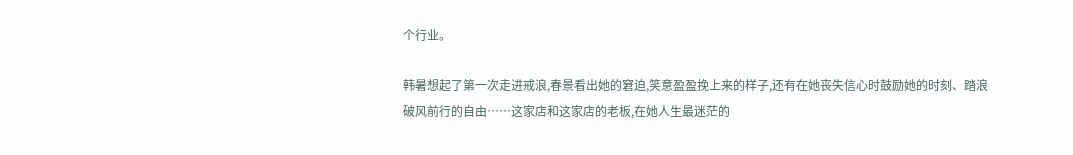个行业。

韩暑想起了第一次走进戒浪,春景看出她的窘迫,笑意盈盈挽上来的样子,还有在她丧失信心时鼓励她的时刻、踏浪破风前行的自由……这家店和这家店的老板,在她人生最迷茫的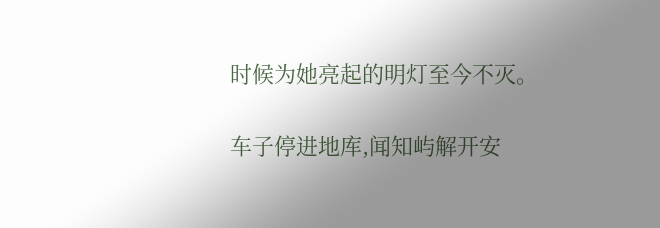时候为她亮起的明灯至今不灭。

车子停进地库,闻知屿解开安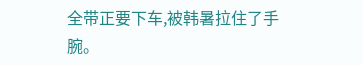全带正要下车,被韩暑拉住了手腕。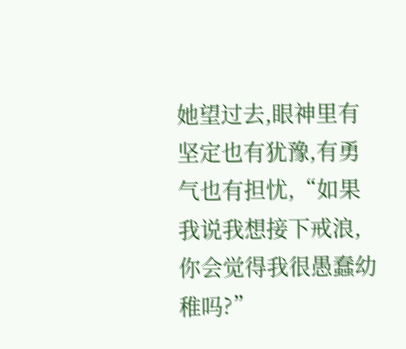她望过去,眼神里有坚定也有犹豫,有勇气也有担忧,“如果我说我想接下戒浪,你会觉得我很愚蠢幼稚吗?”